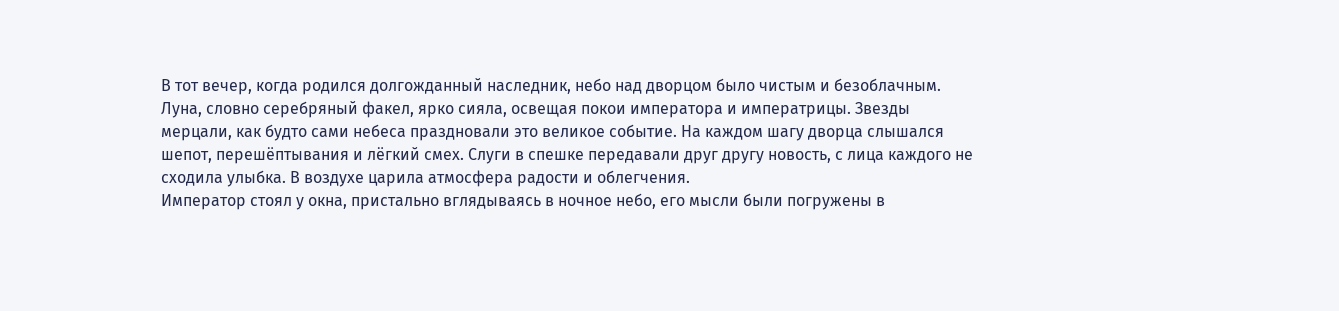В тот вечер, когда родился долгожданный наследник, небо над дворцом было чистым и безоблачным. Луна, словно серебряный факел, ярко сияла, освещая покои императора и императрицы. Звезды мерцали, как будто сами небеса праздновали это великое событие. На каждом шагу дворца слышался шепот, перешёптывания и лёгкий смех. Слуги в спешке передавали друг другу новость, с лица каждого не сходила улыбка. В воздухе царила атмосфера радости и облегчения.
Император стоял у окна, пристально вглядываясь в ночное небо, его мысли были погружены в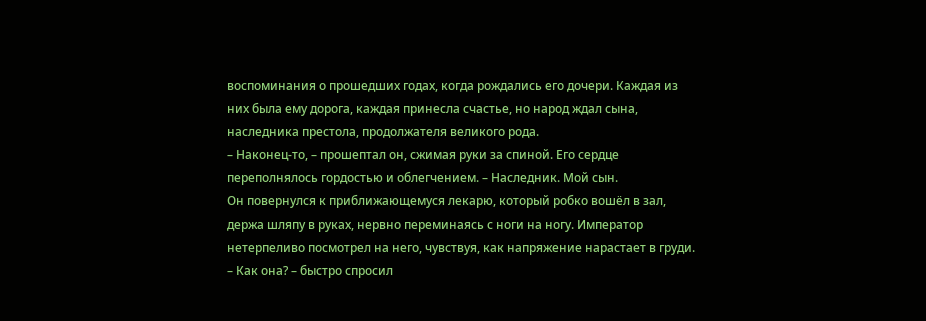воспоминания о прошедших годах, когда рождались его дочери. Каждая из них была ему дорога, каждая принесла счастье, но народ ждал сына, наследника престола, продолжателя великого рода.
– Наконец-то, – прошептал он, сжимая руки за спиной. Его сердце переполнялось гордостью и облегчением. – Наследник. Мой сын.
Он повернулся к приближающемуся лекарю, который робко вошёл в зал, держа шляпу в руках, нервно переминаясь с ноги на ногу. Император нетерпеливо посмотрел на него, чувствуя, как напряжение нарастает в груди.
– Как она? – быстро спросил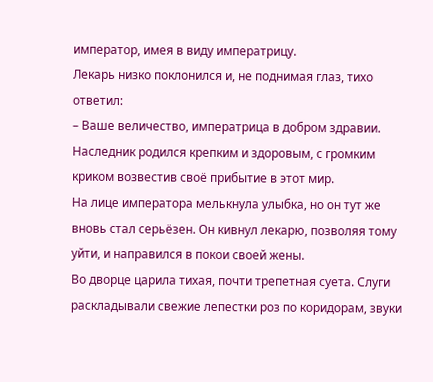император, имея в виду императрицу.
Лекарь низко поклонился и, не поднимая глаз, тихо ответил:
– Ваше величество, императрица в добром здравии. Наследник родился крепким и здоровым, с громким криком возвестив своё прибытие в этот мир.
На лице императора мелькнула улыбка, но он тут же вновь стал серьёзен. Он кивнул лекарю, позволяя тому уйти, и направился в покои своей жены.
Во дворце царила тихая, почти трепетная суета. Слуги раскладывали свежие лепестки роз по коридорам, звуки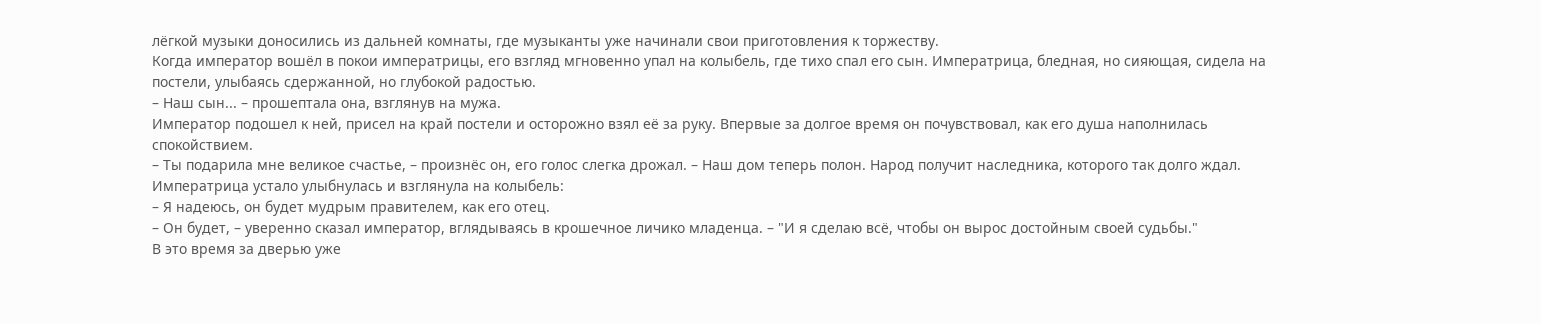лёгкой музыки доносились из дальней комнаты, где музыканты уже начинали свои приготовления к торжеству.
Когда император вошёл в покои императрицы, его взгляд мгновенно упал на колыбель, где тихо спал его сын. Императрица, бледная, но сияющая, сидела на постели, улыбаясь сдержанной, но глубокой радостью.
– Наш сын... – прошептала она, взглянув на мужа.
Император подошел к ней, присел на край постели и осторожно взял её за руку. Впервые за долгое время он почувствовал, как его душа наполнилась спокойствием.
– Ты подарила мне великое счастье, – произнёс он, его голос слегка дрожал. – Наш дом теперь полон. Народ получит наследника, которого так долго ждал.
Императрица устало улыбнулась и взглянула на колыбель:
– Я надеюсь, он будет мудрым правителем, как его отец.
– Он будет, – уверенно сказал император, вглядываясь в крошечное личико младенца. – "И я сделаю всё, чтобы он вырос достойным своей судьбы."
В это время за дверью уже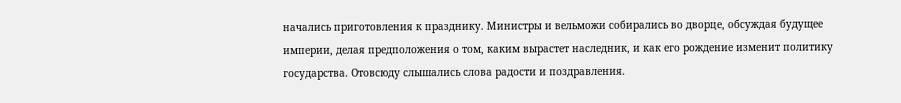начались приготовления к празднику. Министры и вельможи собирались во дворце, обсуждая будущее империи, делая предположения о том, каким вырастет наследник, и как его рождение изменит политику государства. Отовсюду слышались слова радости и поздравления.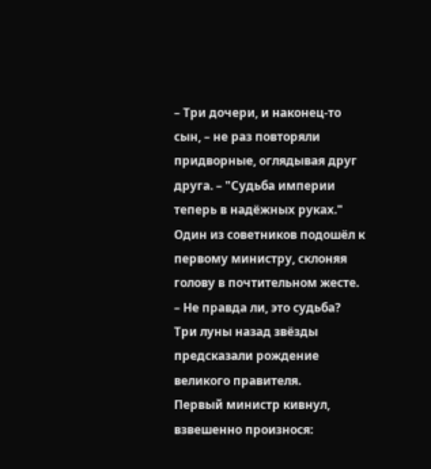– Три дочери, и наконец-то сын, – не раз повторяли придворные, оглядывая друг друга. – "Судьба империи теперь в надёжных руках."
Один из советников подошёл к первому министру, склоняя голову в почтительном жесте.
– Не правда ли, это судьба? Три луны назад звёзды предсказали рождение великого правителя.
Первый министр кивнул, взвешенно произнося: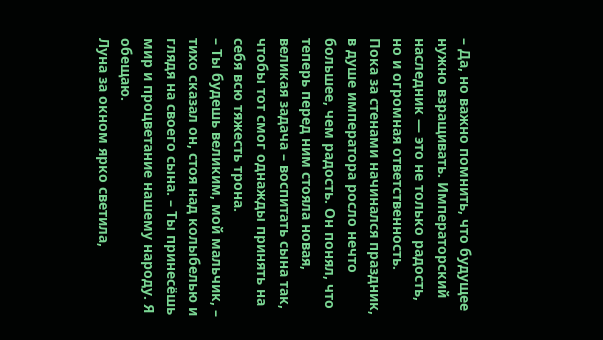– Да, но важно помнить, что будущее нужно взращивать. Императорский наследник — это не только радость, но и огромная ответственность.
Пока за стенами начинался праздник, в душе императора росло нечто большее, чем радость. Он понял, что теперь перед ним стояла новая, великая задача – воспитать сына так, чтобы тот смог однажды принять на себя всю тяжесть трона.
– Ты будешь великим, мой мальчик, – тихо сказал он, стоя над колыбелью и глядя на своего сына. – Ты принесёшь мир и процветание нашему народу. Я обещаю.
Луна за окном ярко светила,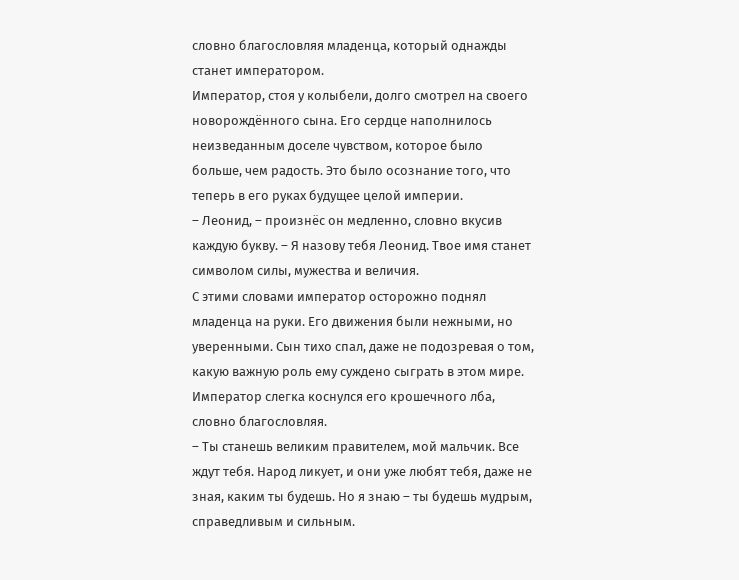словно благословляя младенца, который однажды станет императором.
Император, стоя у колыбели, долго смотрел на своего новорождённого сына. Его сердце наполнилось неизведанным доселе чувством, которое было больше, чем радость. Это было осознание того, что теперь в его руках будущее целой империи.
– Леонид, – произнёс он медленно, словно вкусив каждую букву. – Я назову тебя Леонид. Твое имя станет символом силы, мужества и величия.
С этими словами император осторожно поднял младенца на руки. Его движения были нежными, но уверенными. Сын тихо спал, даже не подозревая о том, какую важную роль ему суждено сыграть в этом мире. Император слегка коснулся его крошечного лба, словно благословляя.
– Ты станешь великим правителем, мой мальчик. Все ждут тебя. Народ ликует, и они уже любят тебя, даже не зная, каким ты будешь. Но я знаю – ты будешь мудрым, справедливым и сильным.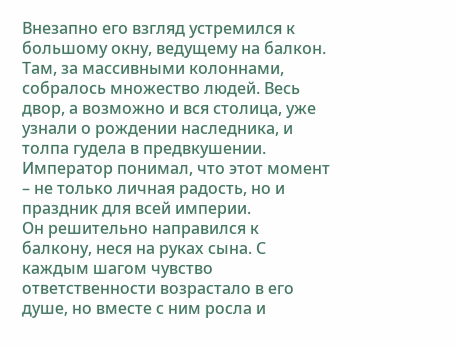Внезапно его взгляд устремился к большому окну, ведущему на балкон. Там, за массивными колоннами, собралось множество людей. Весь двор, а возможно и вся столица, уже узнали о рождении наследника, и толпа гудела в предвкушении. Император понимал, что этот момент – не только личная радость, но и праздник для всей империи.
Он решительно направился к балкону, неся на руках сына. С каждым шагом чувство ответственности возрастало в его душе, но вместе с ним росла и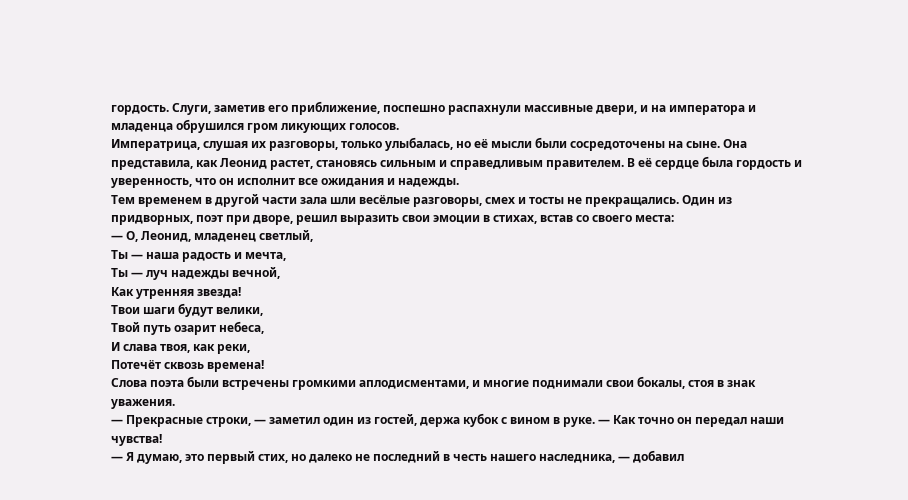гордость. Слуги, заметив его приближение, поспешно распахнули массивные двери, и на императора и младенца обрушился гром ликующих голосов.
Императрица, слушая их разговоры, только улыбалась, но её мысли были сосредоточены на сыне. Она представила, как Леонид растет, становясь сильным и справедливым правителем. В её сердце была гордость и уверенность, что он исполнит все ожидания и надежды.
Тем временем в другой части зала шли весёлые разговоры, смех и тосты не прекращались. Один из придворных, поэт при дворе, решил выразить свои эмоции в стихах, встав со своего места:
— О, Леонид, младенец светлый,
Ты — наша радость и мечта,
Ты — луч надежды вечной,
Как утренняя звезда!
Твои шаги будут велики,
Твой путь озарит небеса,
И слава твоя, как реки,
Потечёт сквозь времена!
Слова поэта были встречены громкими аплодисментами, и многие поднимали свои бокалы, стоя в знак уважения.
— Прекрасные строки, — заметил один из гостей, держа кубок с вином в руке. — Как точно он передал наши чувства!
— Я думаю, это первый стих, но далеко не последний в честь нашего наследника, — добавил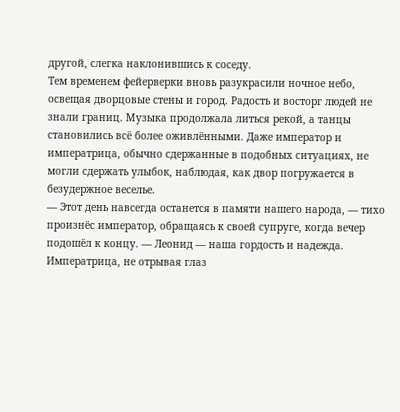другой, слегка наклонившись к соседу.
Тем временем фейерверки вновь разукрасили ночное небо, освещая дворцовые стены и город. Радость и восторг людей не знали границ. Музыка продолжала литься рекой, а танцы становились всё более оживлёнными. Даже император и императрица, обычно сдержанные в подобных ситуациях, не могли сдержать улыбок, наблюдая, как двор погружается в безудержное веселье.
— Этот день навсегда останется в памяти нашего народа, — тихо произнёс император, обращаясь к своей супруге, когда вечер подошёл к концу. — Леонид — наша гордость и надежда.
Императрица, не отрывая глаз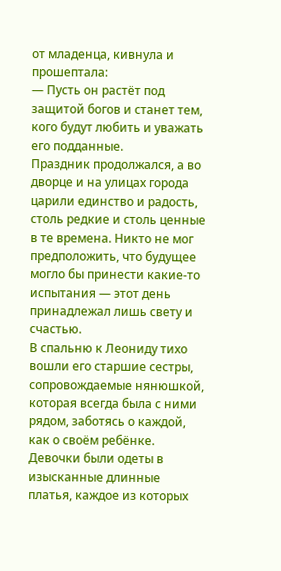от младенца, кивнула и прошептала:
— Пусть он растёт под защитой богов и станет тем, кого будут любить и уважать его подданные.
Праздник продолжался, а во дворце и на улицах города царили единство и радость, столь редкие и столь ценные в те времена. Никто не мог предположить, что будущее могло бы принести какие-то испытания — этот день принадлежал лишь свету и счастью.
В спальню к Леониду тихо вошли его старшие сестры, сопровождаемые нянюшкой, которая всегда была с ними рядом, заботясь о каждой, как о своём ребёнке. Девочки были одеты в изысканные длинные платья, каждое из которых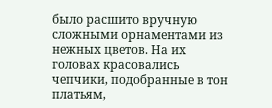было расшито вручную сложными орнаментами из нежных цветов. На их головах красовались чепчики, подобранные в тон платьям,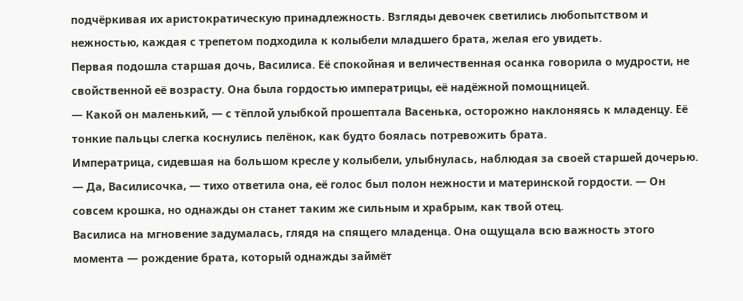подчёркивая их аристократическую принадлежность. Взгляды девочек светились любопытством и нежностью, каждая с трепетом подходила к колыбели младшего брата, желая его увидеть.
Первая подошла старшая дочь, Василиса. Её спокойная и величественная осанка говорила о мудрости, не свойственной её возрасту. Она была гордостью императрицы, её надёжной помощницей.
— Какой он маленький, — с тёплой улыбкой прошептала Васенька, осторожно наклоняясь к младенцу. Её тонкие пальцы слегка коснулись пелёнок, как будто боялась потревожить брата.
Императрица, сидевшая на большом кресле у колыбели, улыбнулась, наблюдая за своей старшей дочерью.
— Да, Василисочка, — тихо ответила она, её голос был полон нежности и материнской гордости. — Он совсем крошка, но однажды он станет таким же сильным и храбрым, как твой отец.
Василиса на мгновение задумалась, глядя на спящего младенца. Она ощущала всю важность этого момента — рождение брата, который однажды займёт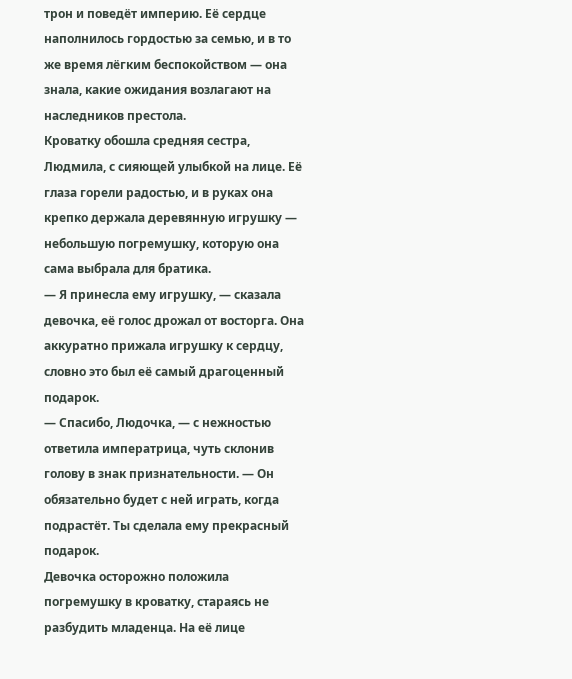трон и поведёт империю. Её сердце наполнилось гордостью за семью, и в то же время лёгким беспокойством — она знала, какие ожидания возлагают на наследников престола.
Кроватку обошла средняя сестра, Людмила, с сияющей улыбкой на лице. Её глаза горели радостью, и в руках она крепко держала деревянную игрушку — небольшую погремушку, которую она сама выбрала для братика.
— Я принесла ему игрушку, — сказала девочка, её голос дрожал от восторга. Она аккуратно прижала игрушку к сердцу, словно это был её самый драгоценный подарок.
— Спасибо, Людочка, — с нежностью ответила императрица, чуть склонив голову в знак признательности. — Он обязательно будет с ней играть, когда подрастёт. Ты сделала ему прекрасный подарок.
Девочка осторожно положила погремушку в кроватку, стараясь не разбудить младенца. На её лице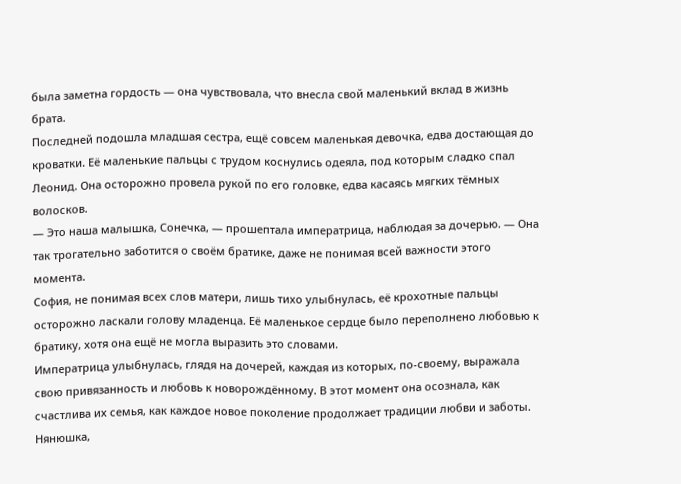была заметна гордость — она чувствовала, что внесла свой маленький вклад в жизнь брата.
Последней подошла младшая сестра, ещё совсем маленькая девочка, едва достающая до кроватки. Её маленькие пальцы с трудом коснулись одеяла, под которым сладко спал Леонид. Она осторожно провела рукой по его головке, едва касаясь мягких тёмных волосков.
— Это наша малышка, Сонечка, — прошептала императрица, наблюдая за дочерью. — Она так трогательно заботится о своём братике, даже не понимая всей важности этого момента.
София, не понимая всех слов матери, лишь тихо улыбнулась, её крохотные пальцы осторожно ласкали голову младенца. Её маленькое сердце было переполнено любовью к братику, хотя она ещё не могла выразить это словами.
Императрица улыбнулась, глядя на дочерей, каждая из которых, по-своему, выражала свою привязанность и любовь к новорождённому. В этот момент она осознала, как счастлива их семья, как каждое новое поколение продолжает традиции любви и заботы.
Нянюшка,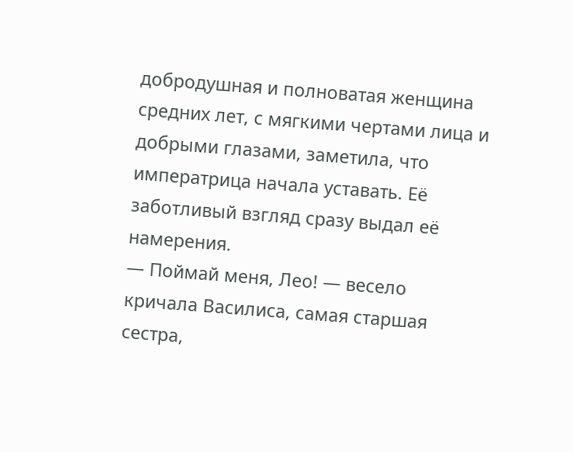добродушная и полноватая женщина средних лет, с мягкими чертами лица и добрыми глазами, заметила, что императрица начала уставать. Её заботливый взгляд сразу выдал её намерения.
— Поймай меня, Лео! — весело кричала Василиса, самая старшая сестра,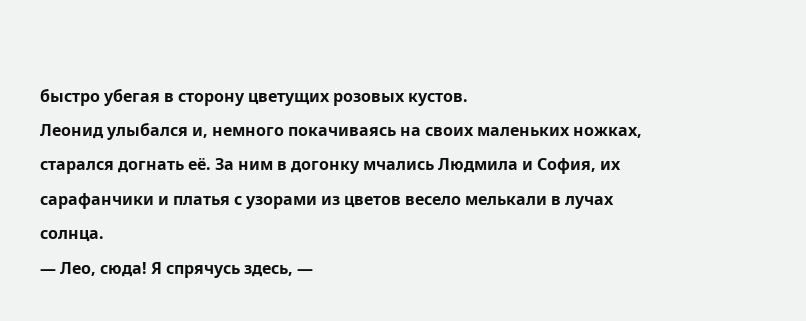быстро убегая в сторону цветущих розовых кустов.
Леонид улыбался и, немного покачиваясь на своих маленьких ножках, старался догнать её. За ним в догонку мчались Людмила и София, их сарафанчики и платья с узорами из цветов весело мелькали в лучах солнца.
— Лео, сюда! Я спрячусь здесь, —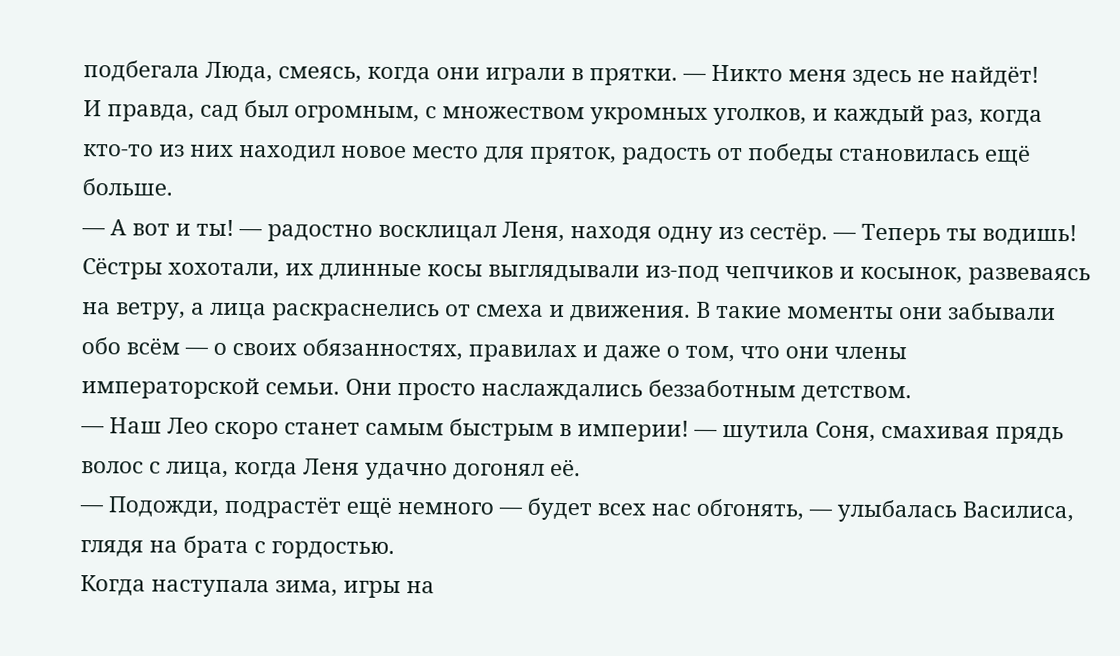подбегала Люда, смеясь, когда они играли в прятки. — Никто меня здесь не найдёт!
И правда, сад был огромным, с множеством укромных уголков, и каждый раз, когда кто-то из них находил новое место для пряток, радость от победы становилась ещё больше.
— А вот и ты! — радостно восклицал Леня, находя одну из сестёр. — Теперь ты водишь!
Сёстры хохотали, их длинные косы выглядывали из-под чепчиков и косынок, развеваясь на ветру, а лица раскраснелись от смеха и движения. В такие моменты они забывали обо всём — о своих обязанностях, правилах и даже о том, что они члены императорской семьи. Они просто наслаждались беззаботным детством.
— Наш Лео скоро станет самым быстрым в империи! — шутила Соня, смахивая прядь волос с лица, когда Леня удачно догонял её.
— Подожди, подрастёт ещё немного — будет всех нас обгонять, — улыбалась Василиса, глядя на брата с гордостью.
Когда наступала зима, игры на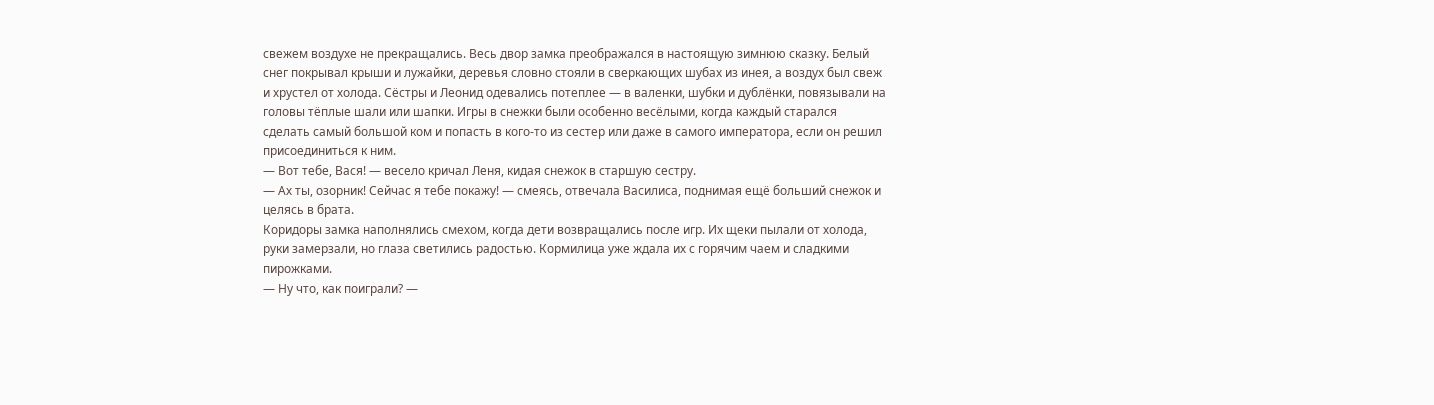свежем воздухе не прекращались. Весь двор замка преображался в настоящую зимнюю сказку. Белый снег покрывал крыши и лужайки, деревья словно стояли в сверкающих шубах из инея, а воздух был свеж и хрустел от холода. Сёстры и Леонид одевались потеплее — в валенки, шубки и дублёнки, повязывали на головы тёплые шали или шапки. Игры в снежки были особенно весёлыми, когда каждый старался сделать самый большой ком и попасть в кого-то из сестер или даже в самого императора, если он решил присоединиться к ним.
— Вот тебе, Вася! — весело кричал Леня, кидая снежок в старшую сестру.
— Ах ты, озорник! Сейчас я тебе покажу! — смеясь, отвечала Василиса, поднимая ещё больший снежок и целясь в брата.
Коридоры замка наполнялись смехом, когда дети возвращались после игр. Их щеки пылали от холода, руки замерзали, но глаза светились радостью. Кормилица уже ждала их с горячим чаем и сладкими пирожками.
— Ну что, как поиграли? —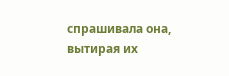спрашивала она, вытирая их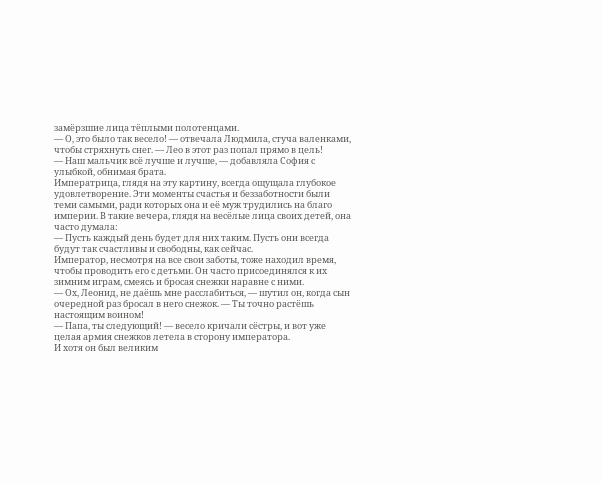замёрзшие лица тёплыми полотенцами.
— О, это было так весело! — отвечала Людмила, стуча валенками, чтобы стряхнуть снег. — Лео в этот раз попал прямо в цель!
— Наш мальчик всё лучше и лучше, — добавляла София с улыбкой, обнимая брата.
Императрица, глядя на эту картину, всегда ощущала глубокое удовлетворение. Эти моменты счастья и беззаботности были теми самыми, ради которых она и её муж трудились на благо империи. В такие вечера, глядя на весёлые лица своих детей, она часто думала:
— Пусть каждый день будет для них таким. Пусть они всегда будут так счастливы и свободны, как сейчас.
Император, несмотря на все свои заботы, тоже находил время, чтобы проводить его с детьми. Он часто присоединялся к их зимним играм, смеясь и бросая снежки наравне с ними.
— Ох, Леонид, не даёшь мне расслабиться, — шутил он, когда сын очередной раз бросал в него снежок. — Ты точно растёшь настоящим воином!
— Папа, ты следующий! — весело кричали сёстры, и вот уже целая армия снежков летела в сторону императора.
И хотя он был великим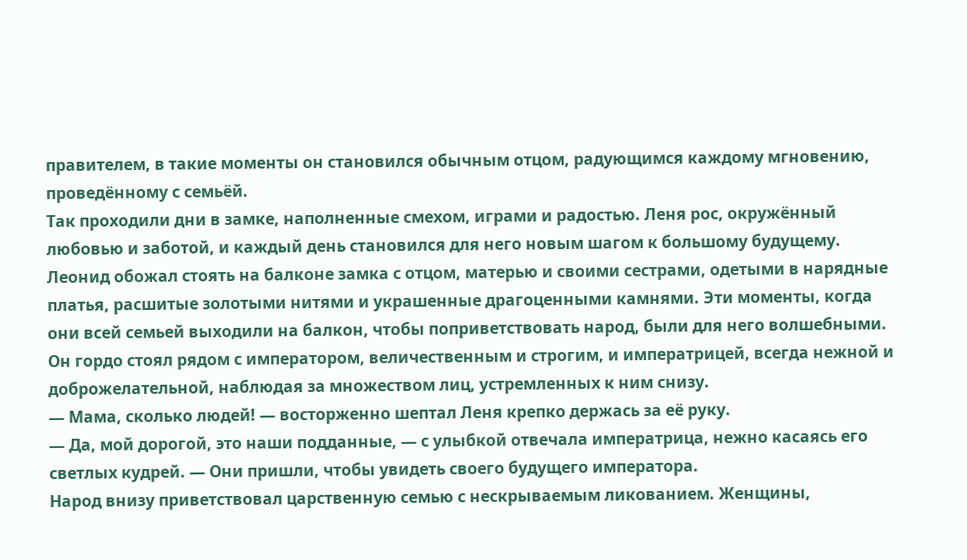правителем, в такие моменты он становился обычным отцом, радующимся каждому мгновению, проведённому с семьёй.
Так проходили дни в замке, наполненные смехом, играми и радостью. Леня рос, окружённый любовью и заботой, и каждый день становился для него новым шагом к большому будущему.
Леонид обожал стоять на балконе замка с отцом, матерью и своими сестрами, одетыми в нарядные платья, расшитые золотыми нитями и украшенные драгоценными камнями. Эти моменты, когда они всей семьей выходили на балкон, чтобы поприветствовать народ, были для него волшебными. Он гордо стоял рядом с императором, величественным и строгим, и императрицей, всегда нежной и доброжелательной, наблюдая за множеством лиц, устремленных к ним снизу.
— Мама, сколько людей! — восторженно шептал Леня крепко держась за её руку.
— Да, мой дорогой, это наши подданные, — с улыбкой отвечала императрица, нежно касаясь его светлых кудрей. — Они пришли, чтобы увидеть своего будущего императора.
Народ внизу приветствовал царственную семью с нескрываемым ликованием. Женщины,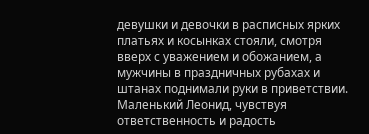девушки и девочки в расписных ярких платьях и косынках стояли, смотря вверх с уважением и обожанием, а мужчины в праздничных рубахах и штанах поднимали руки в приветствии. Маленький Леонид, чувствуя ответственность и радость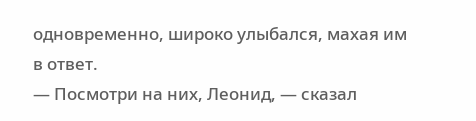одновременно, широко улыбался, махая им в ответ.
— Посмотри на них, Леонид, — сказал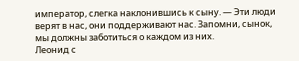император, слегка наклонившись к сыну. — Эти люди верят в нас, они поддерживают нас. Запомни, сынок, мы должны заботиться о каждом из них.
Леонид с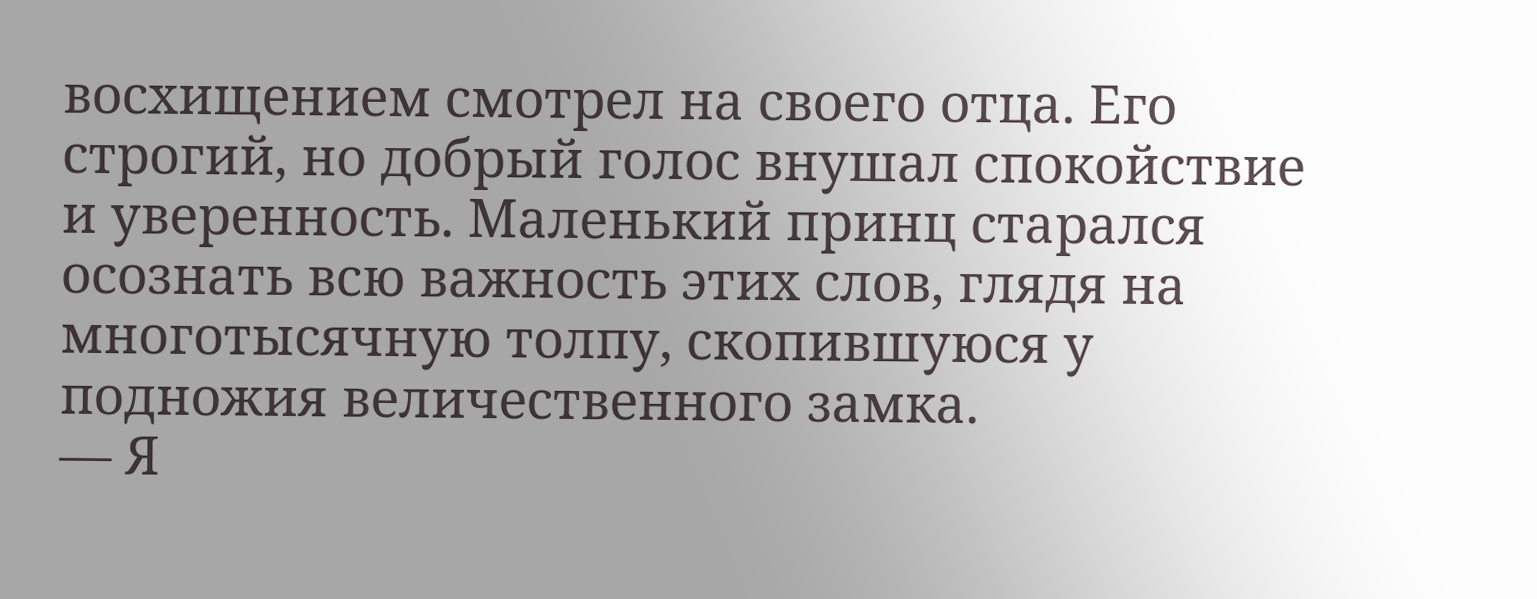восхищением смотрел на своего отца. Его строгий, но добрый голос внушал спокойствие и уверенность. Маленький принц старался осознать всю важность этих слов, глядя на многотысячную толпу, скопившуюся у подножия величественного замка.
— Я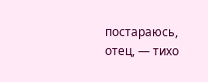постараюсь, отец, — тихо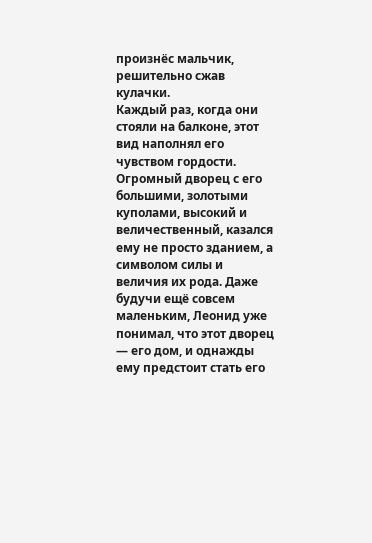произнёс мальчик, решительно сжав кулачки.
Каждый раз, когда они стояли на балконе, этот вид наполнял его чувством гордости. Огромный дворец с его большими, золотыми куполами, высокий и величественный, казался ему не просто зданием, а символом силы и величия их рода. Даже будучи ещё совсем маленьким, Леонид уже понимал, что этот дворец — его дом, и однажды ему предстоит стать его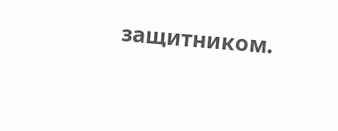защитником.